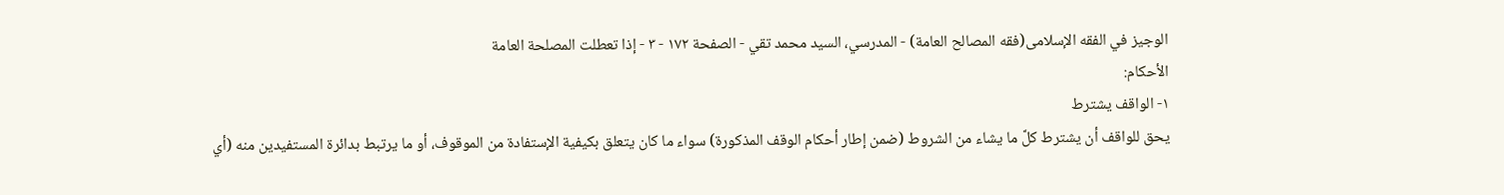الوجیز في الفقه الإسلامی(فقه المصالح العامة) - المدرسي، السيد محمد تقي - الصفحة ١٧٢ - ٣ - إذا تعطلت المصلحة العامة
الأحكام:
١- الواقف يشترط
يحق للواقف أن يشترط كلَّ ما يشاء من الشروط (ضمن إطار أحكام الوقف المذكورة) سواء ما كان يتعلق بكيفية الإستفادة من الموقوف، أو ما يرتبط بدائرة المستفيدين منه (أي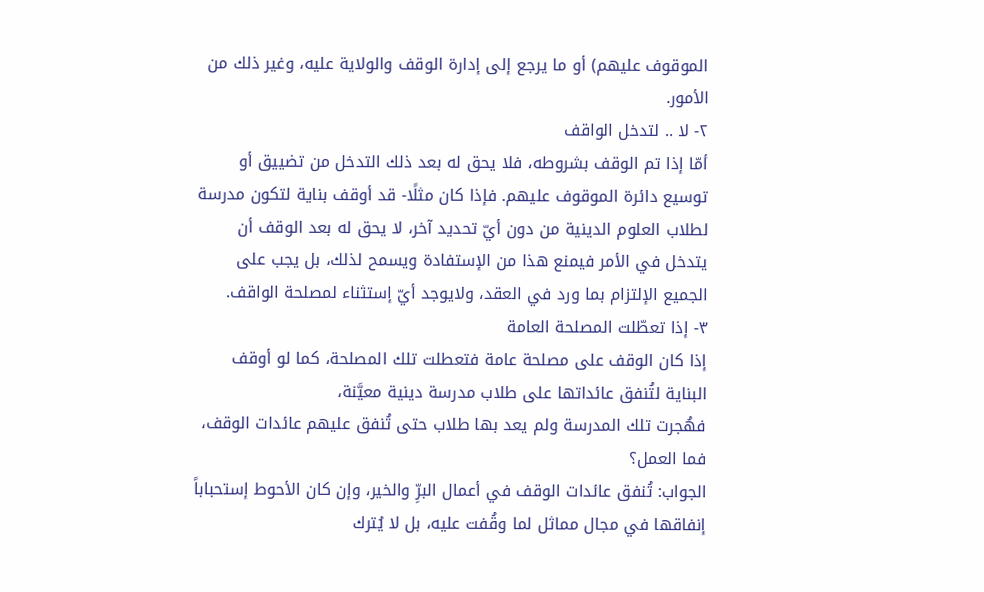الموقوف عليهم) أو ما يرجع إلى إدارة الوقف والولاية عليه، وغير ذلك من الأمور.
٢- لا .. لتدخل الواقف
أمّا إذا تم الوقف بشروطه، فلا يحق له بعد ذلك التدخل من تضييق أو توسيع دائرة الموقوف عليهم. فإذا كان مثلًا- قد أوقف بناية لتكون مدرسة لطلاب العلوم الدينية من دون أيّ تحديد آخر، لا يحق له بعد الوقف أن يتدخل في الأمر فيمنع هذا من الإستفادة ويسمح لذلك، بل يجب على الجميع الإلتزام بما ورد في العقد، ولايوجد أيّ إستثناء لمصلحة الواقف.
٣- إذا تعطّلت المصلحة العامة
إذا كان الوقف على مصلحة عامة فتعطلت تلك المصلحة، كما لو أوقف البناية لتُنفق عائداتها على طلاب مدرسة دينية معيَّنة،
فهُجرت تلك المدرسة ولم يعد بها طلاب حتى تُنفق عليهم عائدات الوقف، فما العمل؟
الجواب: تُنفق عائدات الوقف في أعمال البرِّ والخير، وإن كان الأحوط إستحباباً إنفاقها في مجال مماثل لما وقُفت عليه، بل لا يُترك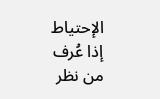الإحتياط إذا عُرف من نظر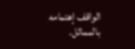الواقف إهتمامه بالمماثل.